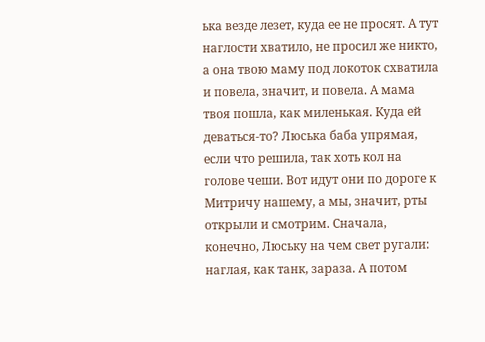ька везде лезет, куда ее не просят. А тут наглости хватило, не просил же никто, а она твою маму под локоток схватила и повела, значит, и повела. А мама твоя пошла, как миленькая. Куда ей деваться-то? Люська баба упрямая, если что решила, так хоть кол на голове чеши. Вот идут они по дороге к Митричу нашему, а мы, значит, рты открыли и смотрим. Сначала, конечно, Люську на чем свет ругали: наглая, как танк, зараза. А потом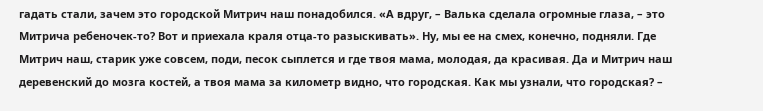гадать стали, зачем это городской Митрич наш понадобился. «А вдруг, – Валька сделала огромные глаза, – это Митрича ребеночек-то? Вот и приехала краля отца-то разыскивать». Ну, мы ее на смех, конечно, подняли. Где Митрич наш, старик уже совсем, поди, песок сыплется и где твоя мама, молодая, да красивая. Да и Митрич наш деревенский до мозга костей, а твоя мама за километр видно, что городская. Как мы узнали, что городская? –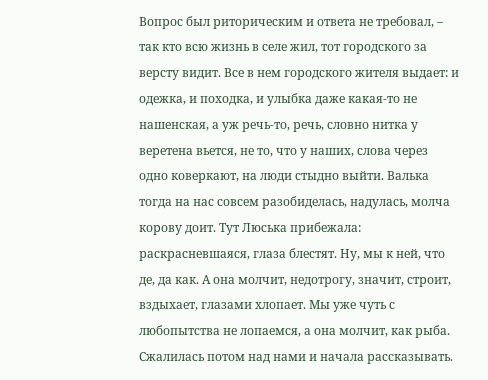Вопрос был риторическим и ответа не требовал, – так кто всю жизнь в селе жил, тот городского за версту видит. Все в нем городского жителя выдает: и одежка, и походка, и улыбка даже какая-то не нашенская, а уж речь-то, речь, словно нитка у веретена вьется, не то, что у наших, слова через одно коверкают, на люди стыдно выйти. Валька тогда на нас совсем разобиделась, надулась, молча корову доит. Тут Люська прибежала: раскрасневшаяся, глаза блестят. Ну, мы к ней, что де, да как. А она молчит, недотрогу, значит, строит, вздыхает, глазами хлопает. Мы уже чуть с любопытства не лопаемся, а она молчит, как рыба. Сжалилась потом над нами и начала рассказывать.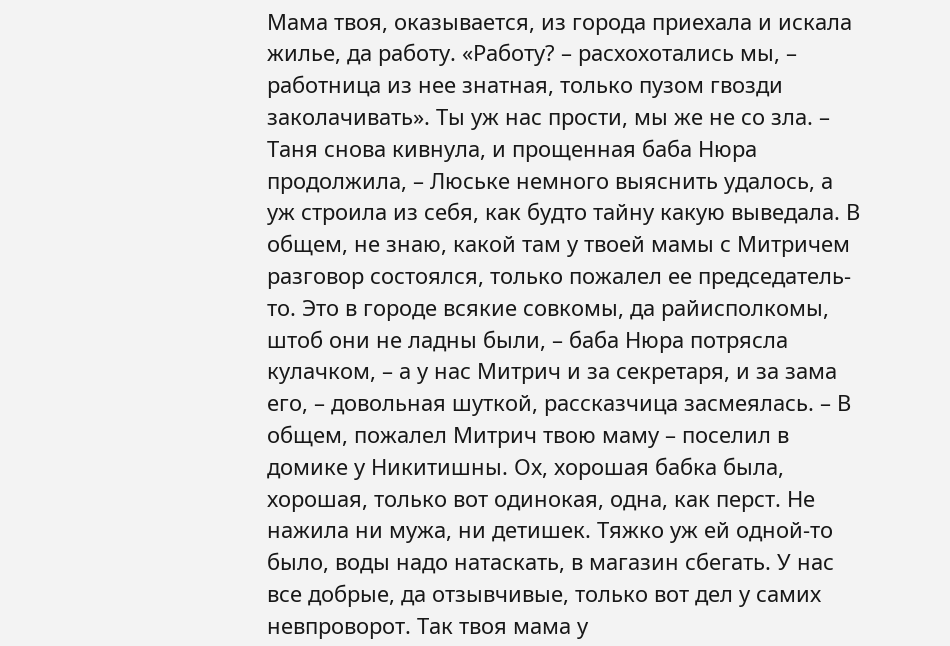Мама твоя, оказывается, из города приехала и искала жилье, да работу. «Работу? – расхохотались мы, – работница из нее знатная, только пузом гвозди заколачивать». Ты уж нас прости, мы же не со зла. – Таня снова кивнула, и прощенная баба Нюра продолжила, – Люське немного выяснить удалось, а уж строила из себя, как будто тайну какую выведала. В общем, не знаю, какой там у твоей мамы с Митричем разговор состоялся, только пожалел ее председатель-то. Это в городе всякие совкомы, да райисполкомы, штоб они не ладны были, – баба Нюра потрясла кулачком, – а у нас Митрич и за секретаря, и за зама его, – довольная шуткой, рассказчица засмеялась. – В общем, пожалел Митрич твою маму – поселил в домике у Никитишны. Ох, хорошая бабка была, хорошая, только вот одинокая, одна, как перст. Не нажила ни мужа, ни детишек. Тяжко уж ей одной-то было, воды надо натаскать, в магазин сбегать. У нас все добрые, да отзывчивые, только вот дел у самих невпроворот. Так твоя мама у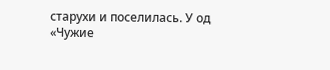старухи и поселилась. У од
«Чужие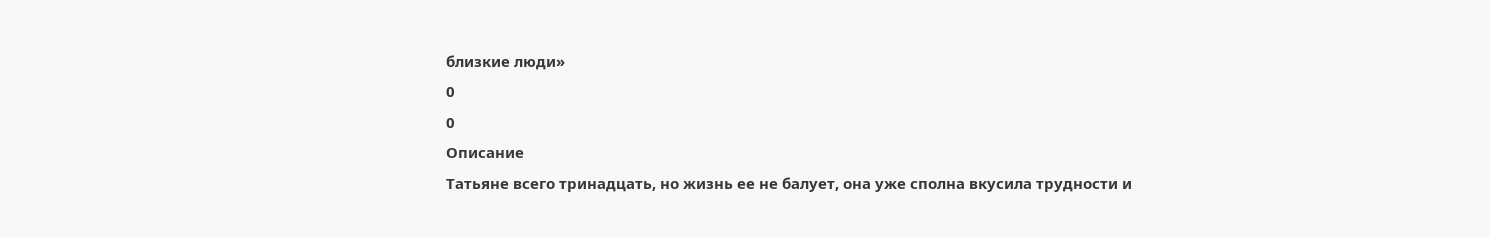близкие люди»
0
0
Описание
Татьяне всего тринадцать, но жизнь ее не балует, она уже сполна вкусила трудности и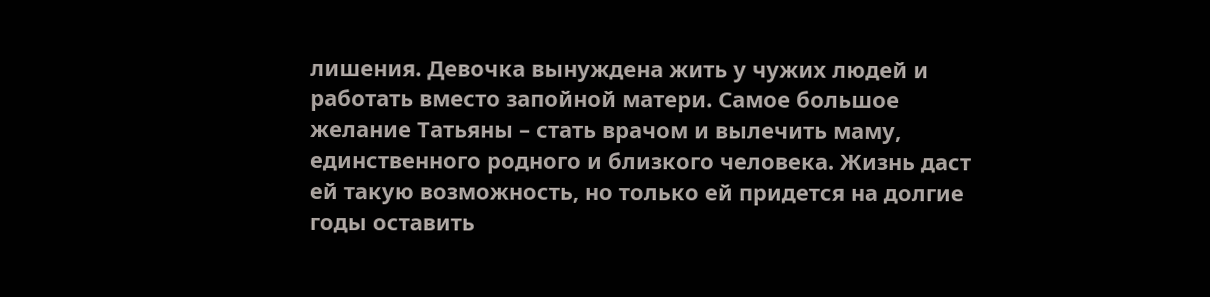лишения. Девочка вынуждена жить у чужих людей и работать вместо запойной матери. Самое большое желание Татьяны – стать врачом и вылечить маму, единственного родного и близкого человека. Жизнь даст ей такую возможность, но только ей придется на долгие годы оставить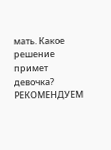мать. Какое решение примет девочка?
РЕКОМЕНДУЕМ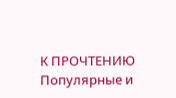К ПРОЧТЕНИЮ
Популярные и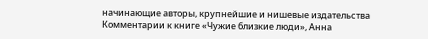начинающие авторы, крупнейшие и нишевые издательства
Комментарии к книге «Чужие близкие люди», Анна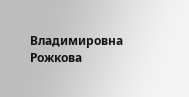Владимировна Рожкова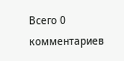Всего 0 комментариев